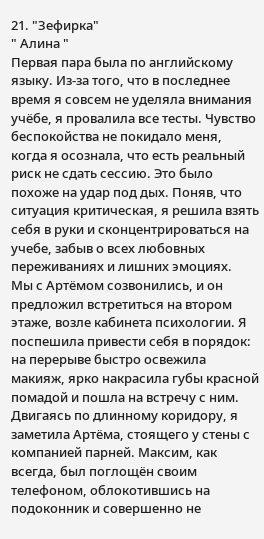21. "Зефирка"
" Алина "
Первая пара была по английскому языку. Из-за того, что в последнее время я совсем не уделяла внимания учёбе, я провалила все тесты. Чувство беспокойства не покидало меня, когда я осознала, что есть реальный риск не сдать сессию. Это было похоже на удар под дых. Поняв, что ситуация критическая, я решила взять себя в руки и сконцентрироваться на учебе, забыв о всех любовных переживаниях и лишних эмоциях.
Мы с Артёмом созвонились, и он предложил встретиться на втором этаже, возле кабинета психологии. Я поспешила привести себя в порядок: на перерыве быстро освежила макияж, ярко накрасила губы красной помадой и пошла на встречу с ним.
Двигаясь по длинному коридору, я заметила Артёма, стоящего у стены с компанией парней. Максим, как всегда, был поглощён своим телефоном, облокотившись на подоконник и совершенно не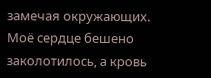замечая окружающих.
Моё сердце бешено заколотилось, а кровь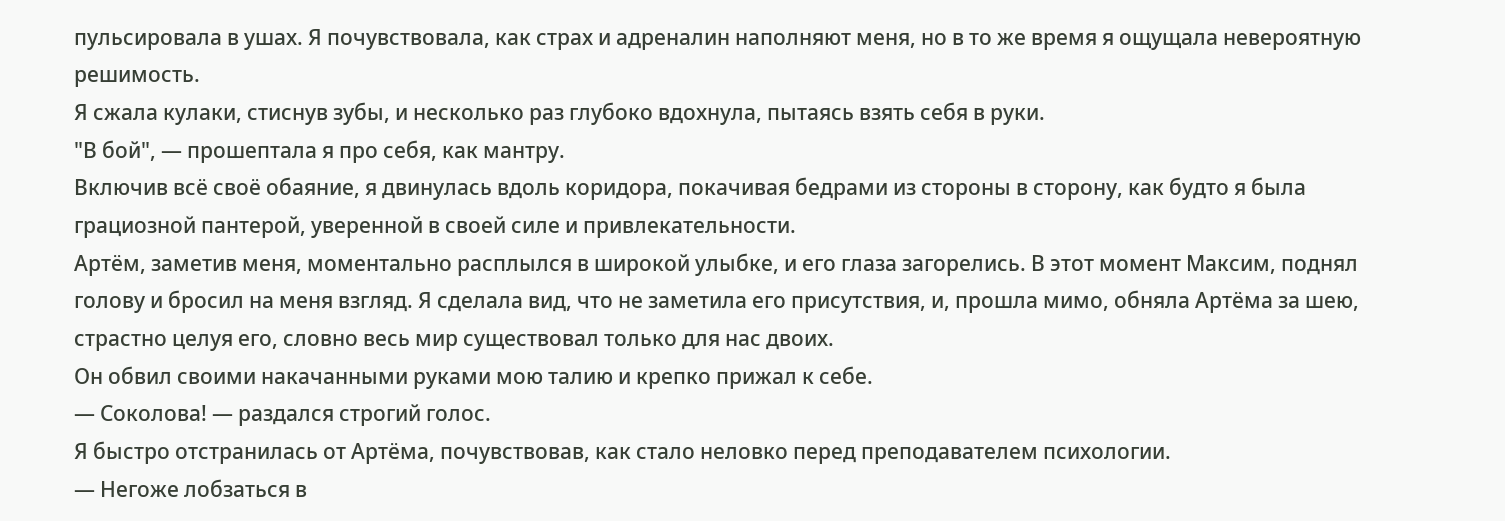пульсировала в ушах. Я почувствовала, как страх и адреналин наполняют меня, но в то же время я ощущала невероятную решимость.
Я сжала кулаки, стиснув зубы, и несколько раз глубоко вдохнула, пытаясь взять себя в руки.
"В бой", — прошептала я про себя, как мантру.
Включив всё своё обаяние, я двинулась вдоль коридора, покачивая бедрами из стороны в сторону, как будто я была грациозной пантерой, уверенной в своей силе и привлекательности.
Артём, заметив меня, моментально расплылся в широкой улыбке, и его глаза загорелись. В этот момент Максим, поднял голову и бросил на меня взгляд. Я сделала вид, что не заметила его присутствия, и, прошла мимо, обняла Артёма за шею, страстно целуя его, словно весь мир существовал только для нас двоих.
Он обвил своими накачанными руками мою талию и крепко прижал к себе.
— Соколова! — раздался строгий голос.
Я быстро отстранилась от Артёма, почувствовав, как стало неловко перед преподавателем психологии.
— Негоже лобзаться в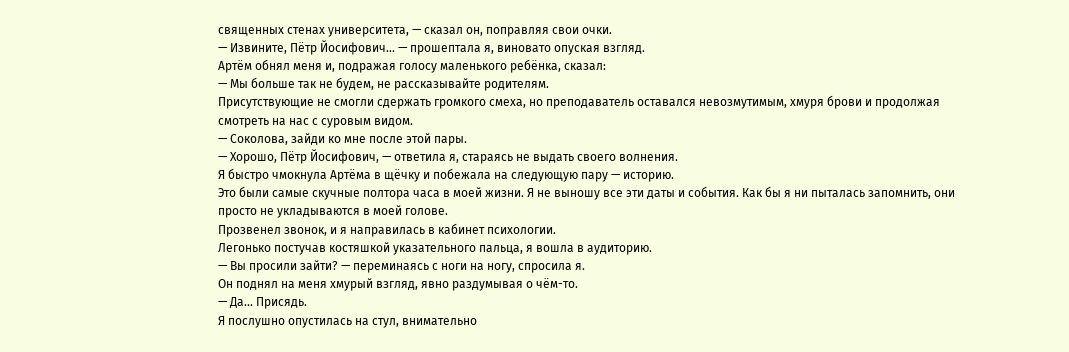священных стенах университета, — сказал он, поправляя свои очки.
— Извините, Пётр Йосифович... — прошептала я, виновато опуская взгляд.
Артём обнял меня и, подражая голосу маленького ребёнка, сказал:
— Мы больше так не будем, не рассказывайте родителям.
Присутствующие не смогли сдержать громкого смеха, но преподаватель оставался невозмутимым, хмуря брови и продолжая смотреть на нас с суровым видом.
— Соколова, зайди ко мне после этой пары.
— Хорошо, Пётр Йосифович, — ответила я, стараясь не выдать своего волнения.
Я быстро чмокнула Артёма в щёчку и побежала на следующую пару — историю.
Это были самые скучные полтора часа в моей жизни. Я не выношу все эти даты и события. Как бы я ни пыталась запомнить, они просто не укладываются в моей голове.
Прозвенел звонок, и я направилась в кабинет психологии.
Легонько постучав костяшкой указательного пальца, я вошла в аудиторию.
— Вы просили зайти? — переминаясь с ноги на ногу, спросила я.
Он поднял на меня хмурый взгляд, явно раздумывая о чём-то.
— Да... Присядь.
Я послушно опустилась на стул, внимательно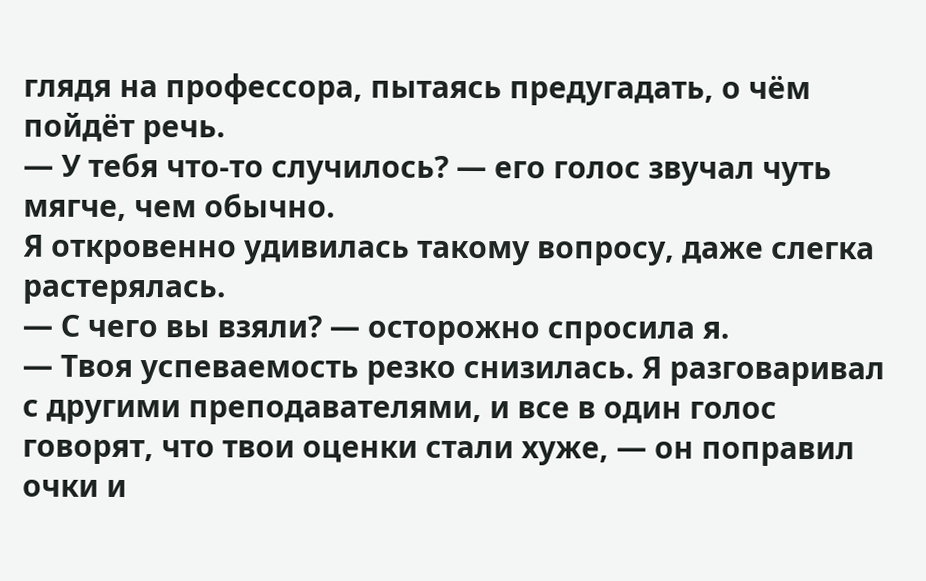глядя на профессора, пытаясь предугадать, о чём пойдёт речь.
— У тебя что-то случилось? — его голос звучал чуть мягче, чем обычно.
Я откровенно удивилась такому вопросу, даже слегка растерялась.
— С чего вы взяли? — осторожно спросила я.
— Твоя успеваемость резко снизилась. Я разговаривал с другими преподавателями, и все в один голос говорят, что твои оценки стали хуже, — он поправил очки и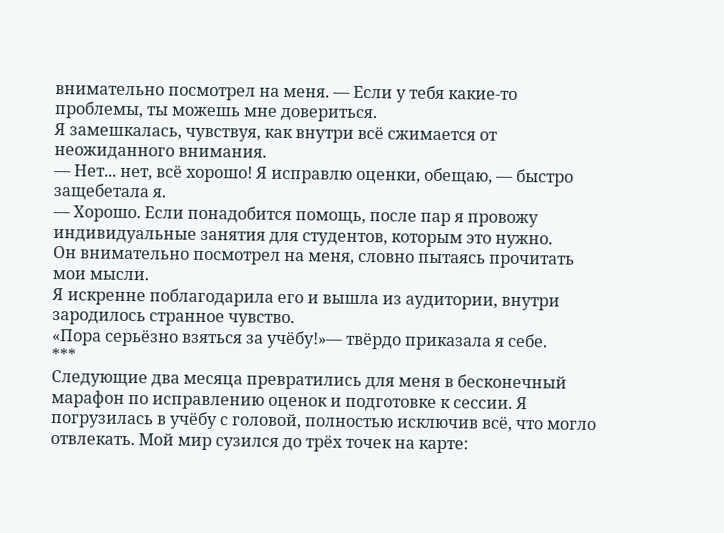внимательно посмотрел на меня. — Если у тебя какие-то проблемы, ты можешь мне довериться.
Я замешкалась, чувствуя, как внутри всё сжимается от неожиданного внимания.
— Нет... нет, всё хорошо! Я исправлю оценки, обещаю, — быстро защебетала я.
— Хорошо. Если понадобится помощь, после пар я провожу индивидуальные занятия для студентов, которым это нужно.
Он внимательно посмотрел на меня, словно пытаясь прочитать мои мысли.
Я искренне поблагодарила его и вышла из аудитории, внутри зародилось странное чувство.
«Пора серьёзно взяться за учёбу!»— твёрдо приказала я себе.
***
Следующие два месяца превратились для меня в бесконечный марафон по исправлению оценок и подготовке к сессии. Я погрузилась в учёбу с головой, полностью исключив всё, что могло отвлекать. Мой мир сузился до трёх точек на карте: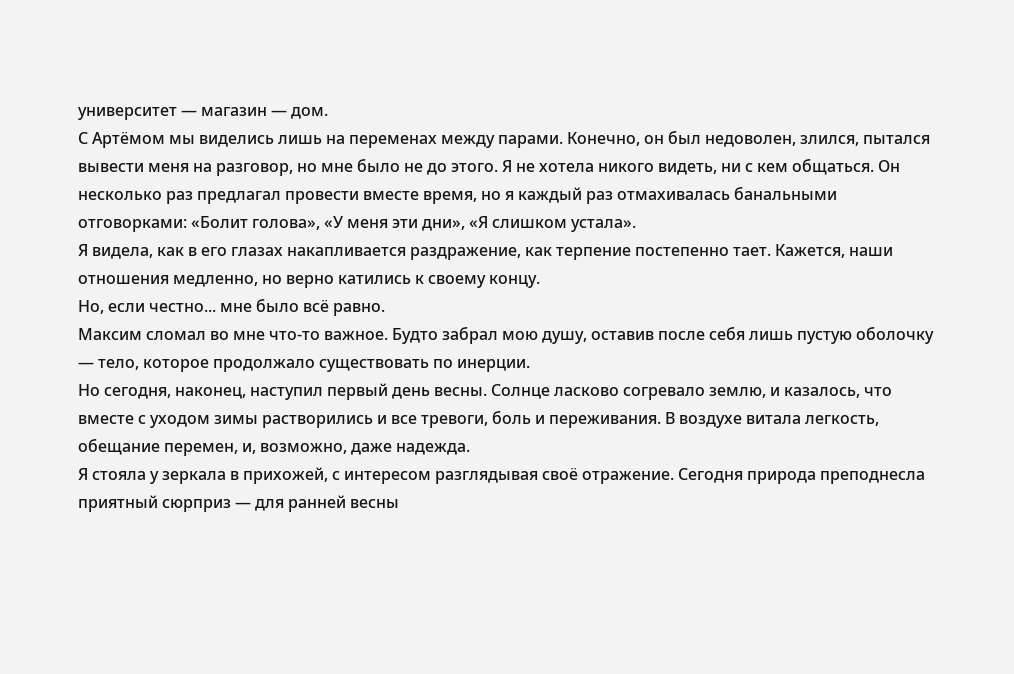университет — магазин — дом.
С Артёмом мы виделись лишь на переменах между парами. Конечно, он был недоволен, злился, пытался вывести меня на разговор, но мне было не до этого. Я не хотела никого видеть, ни с кем общаться. Он несколько раз предлагал провести вместе время, но я каждый раз отмахивалась банальными отговорками: «Болит голова», «У меня эти дни», «Я слишком устала».
Я видела, как в его глазах накапливается раздражение, как терпение постепенно тает. Кажется, наши отношения медленно, но верно катились к своему концу.
Но, если честно... мне было всё равно.
Максим сломал во мне что-то важное. Будто забрал мою душу, оставив после себя лишь пустую оболочку — тело, которое продолжало существовать по инерции.
Но сегодня, наконец, наступил первый день весны. Солнце ласково согревало землю, и казалось, что вместе с уходом зимы растворились и все тревоги, боль и переживания. В воздухе витала легкость, обещание перемен, и, возможно, даже надежда.
Я стояла у зеркала в прихожей, с интересом разглядывая своё отражение. Сегодня природа преподнесла приятный сюрприз — для ранней весны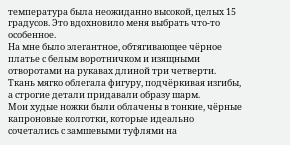температура была неожиданно высокой, целых 15 градусов. Это вдохновило меня выбрать что-то особенное.
На мне было элегантное, обтягивающее чёрное платье с белым воротничком и изящными отворотами на рукавах длиной три четверти. Ткань мягко облегала фигуру, подчёркивая изгибы, а строгие детали придавали образу шарм.
Мои худые ножки были облачены в тонкие, чёрные капроновые колготки, которые идеально сочетались с замшевыми туфлями на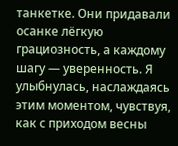танкетке. Они придавали осанке лёгкую грациозность, а каждому шагу — уверенность. Я улыбнулась, наслаждаясь этим моментом, чувствуя, как с приходом весны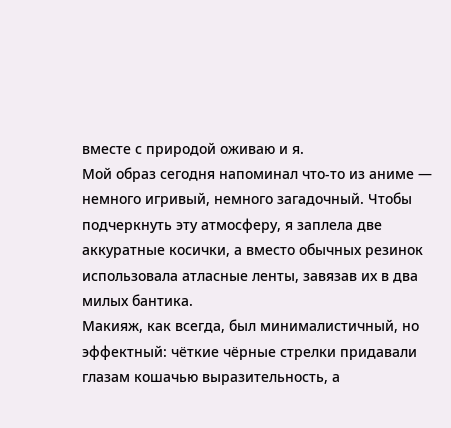вместе с природой оживаю и я.
Мой образ сегодня напоминал что-то из аниме — немного игривый, немного загадочный. Чтобы подчеркнуть эту атмосферу, я заплела две аккуратные косички, а вместо обычных резинок использовала атласные ленты, завязав их в два милых бантика.
Макияж, как всегда, был минималистичный, но эффектный: чёткие чёрные стрелки придавали глазам кошачью выразительность, а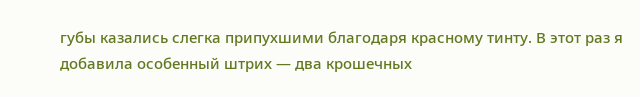губы казались слегка припухшими благодаря красному тинту. В этот раз я добавила особенный штрих — два крошечных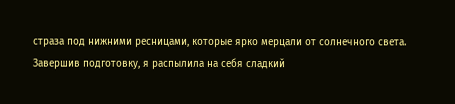страза под нижними ресницами, которые ярко мерцали от солнечного света.
Завершив подготовку, я распылила на себя сладкий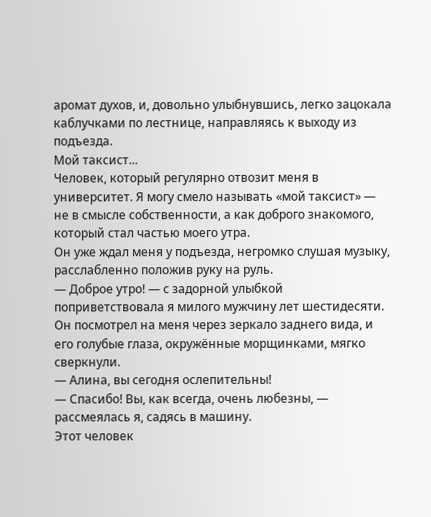аромат духов, и, довольно улыбнувшись, легко зацокала каблучками по лестнице, направляясь к выходу из подъезда.
Мой таксист...
Человек, который регулярно отвозит меня в университет. Я могу смело называть «мой таксист» — не в смысле собственности, а как доброго знакомого, который стал частью моего утра.
Он уже ждал меня у подъезда, негромко слушая музыку, расслабленно положив руку на руль.
— Доброе утро! — с задорной улыбкой поприветствовала я милого мужчину лет шестидесяти.
Он посмотрел на меня через зеркало заднего вида, и его голубые глаза, окружённые морщинками, мягко сверкнули.
— Алина, вы сегодня ослепительны!
— Спасибо! Вы, как всегда, очень любезны, — рассмеялась я, садясь в машину.
Этот человек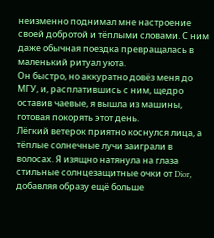неизменно поднимал мне настроение своей добротой и тёплыми словами. С ним даже обычная поездка превращалась в маленький ритуал уюта.
Он быстро, но аккуратно довёз меня до МГУ, и, расплатившись с ним, щедро оставив чаевые, я вышла из машины, готовая покорять этот день.
Лёгкий ветерок приятно коснулся лица, а тёплые солнечные лучи заиграли в волосах. Я изящно натянула на глаза стильные солнцезащитные очки от Dior, добавляя образу ещё больше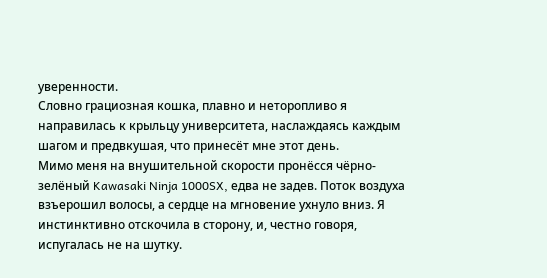уверенности.
Словно грациозная кошка, плавно и неторопливо я направилась к крыльцу университета, наслаждаясь каждым шагом и предвкушая, что принесёт мне этот день.
Мимо меня на внушительной скорости пронёсся чёрно-зелёный Kawasaki Ninja 1000SX, едва не задев. Поток воздуха взъерошил волосы, а сердце на мгновение ухнуло вниз. Я инстинктивно отскочила в сторону, и, честно говоря, испугалась не на шутку.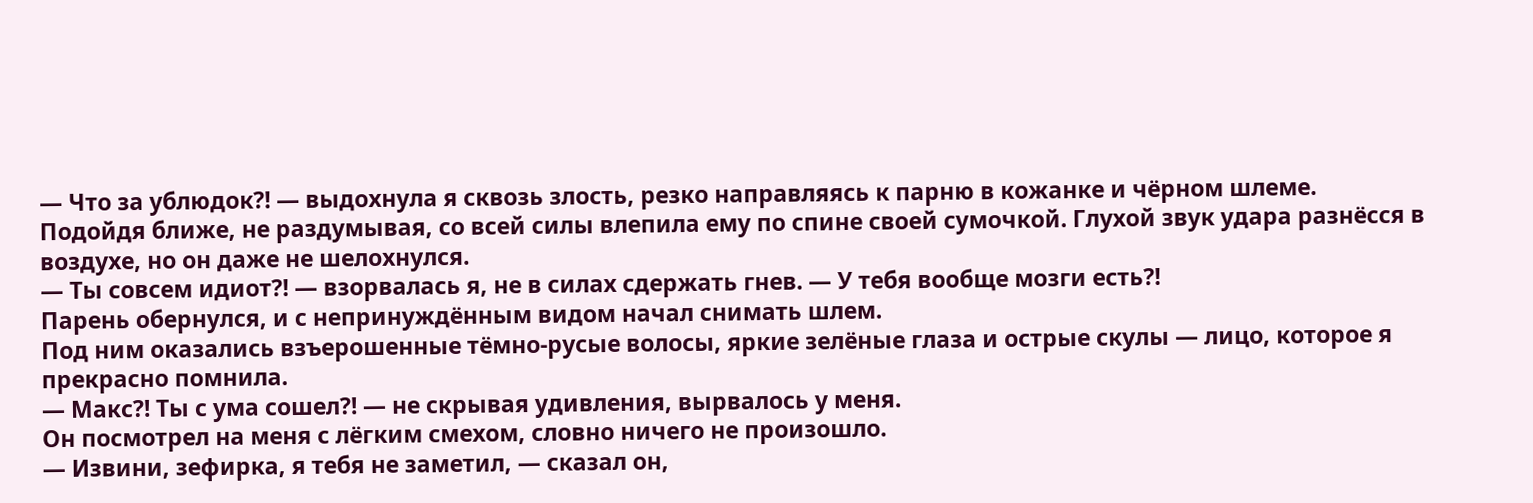— Что за ублюдок?! — выдохнула я сквозь злость, резко направляясь к парню в кожанке и чёрном шлеме.
Подойдя ближе, не раздумывая, со всей силы влепила ему по спине своей сумочкой. Глухой звук удара разнёсся в воздухе, но он даже не шелохнулся.
— Ты совсем идиот?! — взорвалась я, не в силах сдержать гнев. — У тебя вообще мозги есть?!
Парень обернулся, и с непринуждённым видом начал снимать шлем.
Под ним оказались взъерошенные тёмно-русые волосы, яркие зелёные глаза и острые скулы — лицо, которое я прекрасно помнила.
— Макс?! Ты с ума сошел?! — не скрывая удивления, вырвалось у меня.
Он посмотрел на меня с лёгким смехом, словно ничего не произошло.
— Извини, зефирка, я тебя не заметил, — сказал он,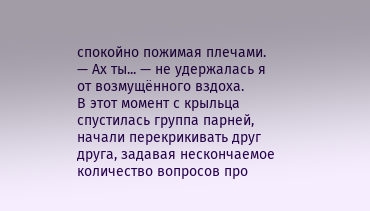спокойно пожимая плечами.
— Ах ты... — не удержалась я от возмущённого вздоха.
В этот момент с крыльца спустилась группа парней, начали перекрикивать друг друга, задавая нескончаемое количество вопросов про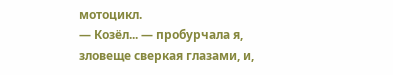мотоцикл.
— Козёл... — пробурчала я, зловеще сверкая глазами, и,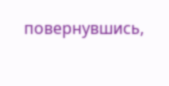повернувшись,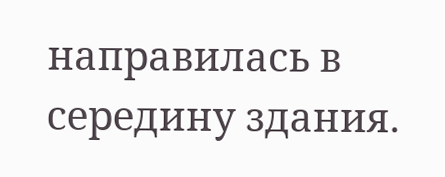направилась в середину здания.